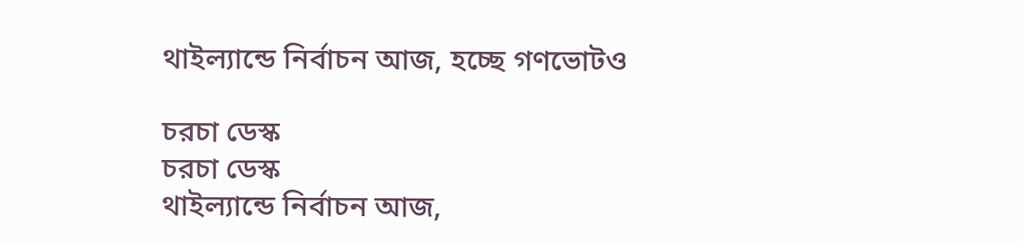থাইল্যান্ডে নির্বাচন আজ, হচ্ছে গণভোটও

চরচা ডেস্ক
চরচা ডেস্ক
থাইল্যান্ডে নির্বাচন আজ,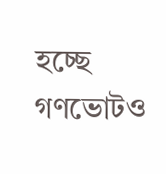হচ্ছে গণভোটও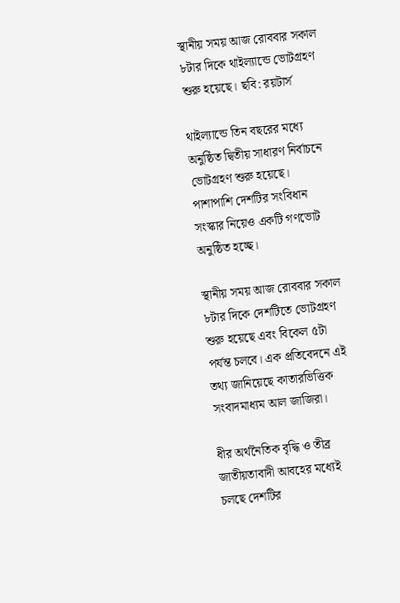স্থানীয় সময় আজ রোববার সকাল ৮টার দিকে থাইল্যান্ডে ভোটগ্রহণ শুরু হয়েছে। ছবি: রয়টার্স

থাইল্যান্ডে তিন বছরের মধ্যে অনুষ্ঠিত দ্বিতীয় সাধারণ নির্বাচনে ভোটগ্রহণ শুরু হয়েছে। পাশাপাশি দেশটির সংবিধান সংস্কার নিয়েও একটি গণভোট অনুষ্ঠিত হচ্ছে।

স্থানীয় সময় আজ রোববার সকাল ৮টার দিকে দেশটিতে ভোটগ্রহণ শুরু হয়েছে এবং বিকেল ৫টা পর্যন্ত চলবে। এক প্রতিবেদনে এই তথ্য জানিয়েছে কাতারভিত্তিক সংবাদমাধ্যম আল জাজিরা।

ধীর অর্থনৈতিক বৃদ্ধি ও তীব্র জাতীয়তাবাদী আবহের মধ্যেই চলছে দেশটির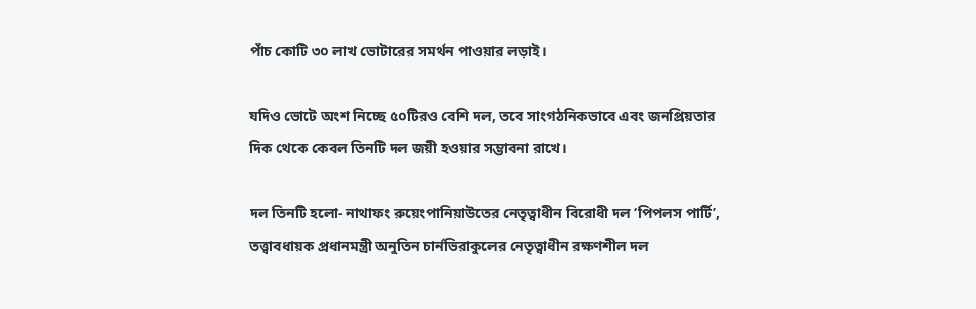পাঁচ কোটি ৩০ লাখ ভোটারের সমর্থন পাওয়ার লড়াই।

যদিও ভোটে অংশ নিচ্ছে ৫০টিরও বেশি দল, তবে সাংগঠনিকভাবে এবং জনপ্রিয়তার দিক থেকে কেবল তিনটি দল জয়ী হওয়ার সম্ভাবনা রাখে।

দল তিনটি হলো- নাথাফং রুয়েংপানিয়াউতের নেতৃত্বাধীন বিরোধী দল ‘পিপলস পার্টি’, তত্ত্বাবধায়ক প্রধানমন্ত্রী অনুতিন চার্নভিরাকুলের নেতৃত্বাধীন রক্ষণশীল দল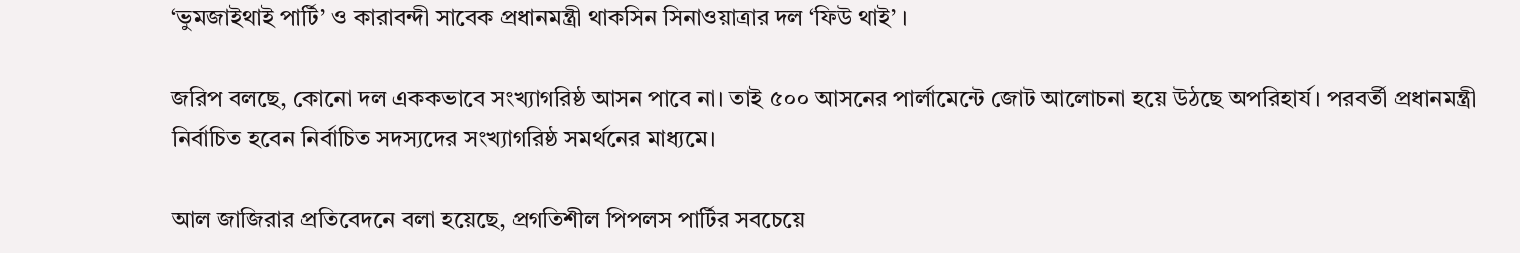‘ভুমজাইথাই পার্টি’ ও কারাবন্দী সাবেক প্রধানমন্ত্রী থাকসিন সিনাওয়াত্রার দল ‘ফিউ থাই’ ।

জরিপ বলছে, কোনো দল এককভাবে সংখ্যাগরিষ্ঠ আসন পাবে না। তাই ৫০০ আসনের পার্লামেন্টে জোট আলোচনা হয়ে উঠছে অপরিহার্য। পরবর্তী প্রধানমন্ত্রী নির্বাচিত হবেন নির্বাচিত সদস্যদের সংখ্যাগরিষ্ঠ সমর্থনের মাধ্যমে।

আল জাজিরার প্রতিবেদনে বলা হয়েছে, প্রগতিশীল পিপলস পার্টির সবচেয়ে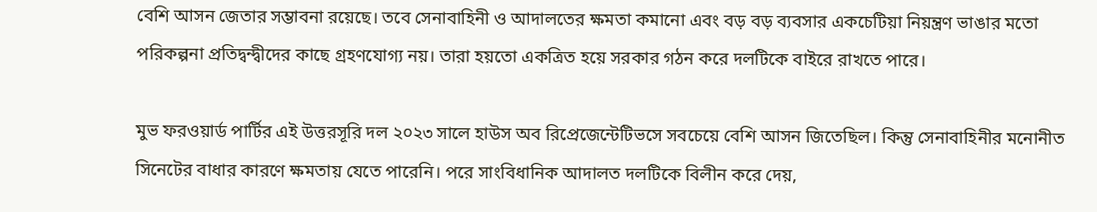বেশি আসন জেতার সম্ভাবনা রয়েছে। তবে সেনাবাহিনী ও আদালতের ক্ষমতা কমানো এবং বড় বড় ব্যবসার একচেটিয়া নিয়ন্ত্রণ ভাঙার মতো পরিকল্পনা প্রতিদ্বন্দ্বীদের কাছে গ্রহণযোগ্য নয়। তারা হয়তো একত্রিত হয়ে সরকার গঠন করে দলটিকে বাইরে রাখতে পারে।

মুভ ফরওয়ার্ড পার্টির এই উত্তরসূরি দল ২০২৩ সালে হাউস অব রিপ্রেজেন্টেটিভসে সবচেয়ে বেশি আসন জিতেছিল। কিন্তু সেনাবাহিনীর মনোনীত সিনেটের বাধার কারণে ক্ষমতায় যেতে পারেনি। পরে সাংবিধানিক আদালত দলটিকে বিলীন করে দেয়,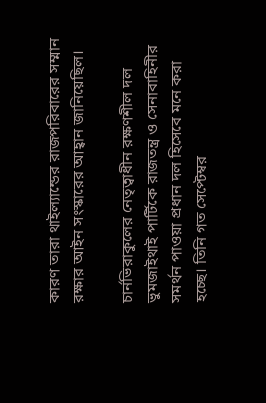কারণ তারা থাইল্যান্ডের রাজপরিবারের সম্মান রক্ষার আইন সংস্কারের আহ্বান জানিয়েছিল।

চার্নভিরাকুলের নেতৃত্বাধীন রক্ষণশীল দল ভুমজাইথাই পার্টিকে রাজতন্ত্র ও সেনাবাহিনীর সমর্থন পাওয়া প্রধান দল হিসেবে মনে করা হচ্ছে। তিনি গত সেপ্টেম্বর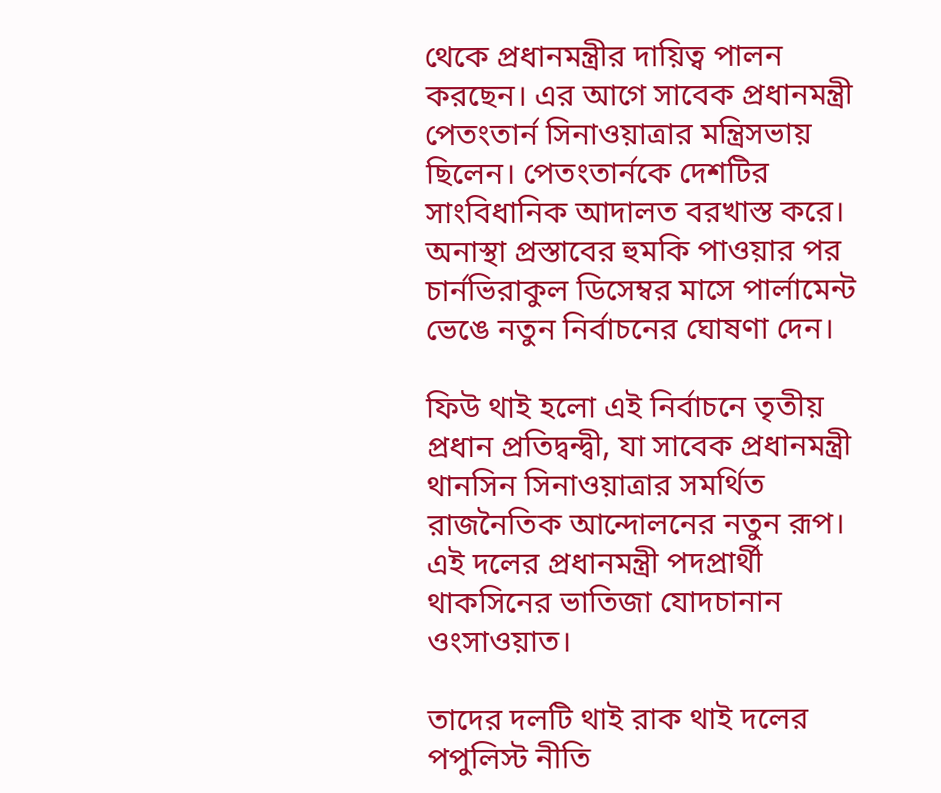থেকে প্রধানমন্ত্রীর দায়িত্ব পালন করছেন। এর আগে সাবেক প্রধানমন্ত্রী পেতংতার্ন সিনাওয়াত্রার মন্ত্রিসভায় ছিলেন। পেতংতার্নকে দেশটির সাংবিধানিক আদালত বরখাস্ত করে। অনাস্থা প্রস্তাবের হুমকি পাওয়ার পর চার্নভিরাকুল ডিসেম্বর মাসে পার্লামেন্ট ভেঙে নতুন নির্বাচনের ঘোষণা দেন।

ফিউ থাই হলো এই নির্বাচনে তৃতীয় প্রধান প্রতিদ্বন্দ্বী, যা সাবেক প্রধানমন্ত্রী থানসিন সিনাওয়াত্রার সমর্থিত রাজনৈতিক আন্দোলনের নতুন রূপ। এই দলের প্রধানমন্ত্রী পদপ্রার্থী থাকসিনের ভাতিজা যোদচানান ওংসাওয়াত।

তাদের দলটি থাই রাক থাই দলের পপুলিস্ট নীতি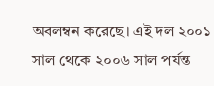অবলম্বন করেছে। এই দল ২০০১ সাল থেকে ২০০৬ সাল পর্যন্ত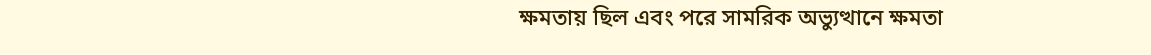ক্ষমতায় ছিল এবং পরে সামরিক অভ্যুত্থানে ক্ষমতা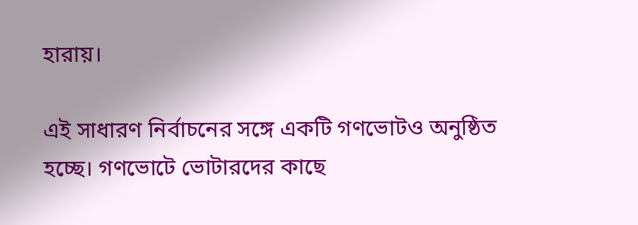হারায়।

এই সাধারণ নির্বাচনের সঙ্গে একটি গণভোটও অনুষ্ঠিত হচ্ছে। গণভোটে ভোটারদের কাছে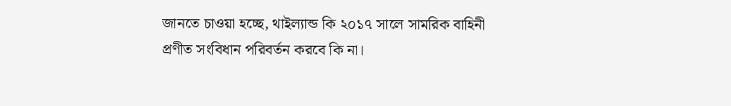জানতে চাওয়া হচ্ছে, থাইল্যান্ড কি ২০১৭ সালে সামরিক বাহিনী প্রণীত সংবিধান পরিবর্তন করবে কি না।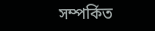সম্পর্কিত